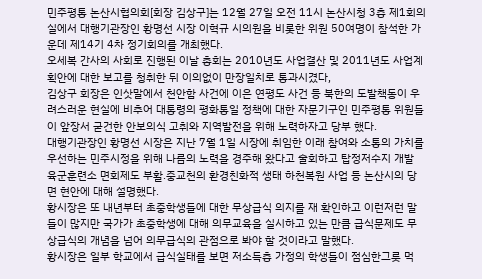민주평통 논산시협의회[회장 김상구]는 12월 27일 오전 11시 논산시청 3층 제1회의실에서 대행기관장인 황명선 시장 이혁규 시의원을 비롯한 위원 50여명이 참석한 가운데 제14기 4차 정기회의를 개최했다.
오세복 간사의 사회로 진행된 이날 총회는 2010년도 사업결산 및 2011년도 사업계획안에 대한 보고를 청취한 뒤 이의없이 만장일치로 통과시겼다,
김상구 회장은 인삿말에서 천안함 사건에 이은 연평도 사건 등 북한의 도발책동이 우려스러운 현실에 비추어 대통령의 평화통일 정책에 대한 자문기구인 민주평통 위원들이 앞장서 굳건한 안보의식 고취와 지역발전을 위해 노력하자고 당부 했다.
대행기관장인 황명선 시장은 지난 7월 1일 시장에 취임한 이래 참여와 소통의 가치를 우선하는 민주시정을 위해 나름의 노력을 경주해 왔다고 술회하고 탑정저수지 개발 육군훈련소 면회제도 부활.중교천의 환경친화적 생태 하천복원 사업 등 논산시의 당면 현안에 대해 설명했다.
황시장은 또 내년부터 초중학생들에 대한 무상급식 의지를 재 확인하고 이런저런 말들이 많지만 국가가 초중학생에 대해 의무교육을 실시하고 있는 만큼 급식문제도 무상급식의 개념을 넘어 의무급식의 관점으로 봐야 할 것이라고 말했다.
황시장은 일부 학교에서 급식실태를 보면 저소득층 가정의 학생들이 점심한그릇 먹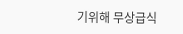기위해 무상급식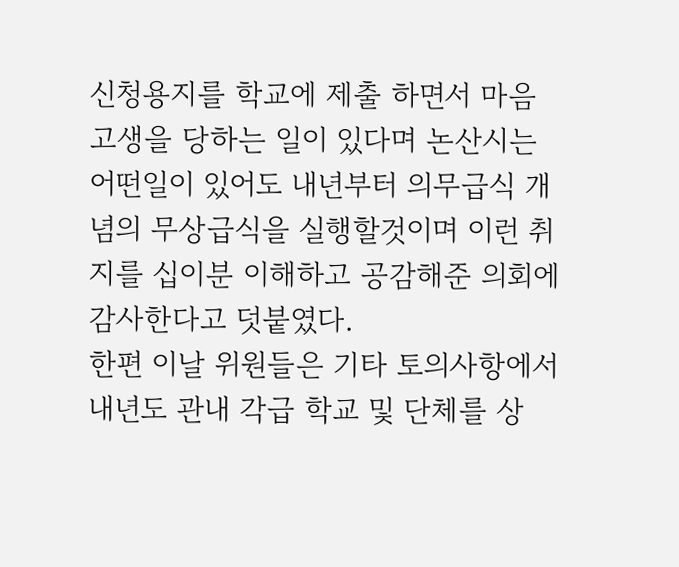신청용지를 학교에 제출 하면서 마음 고생을 당하는 일이 있다며 논산시는 어떤일이 있어도 내년부터 의무급식 개념의 무상급식을 실행할것이며 이런 취지를 십이분 이해하고 공감해준 의회에 감사한다고 덧붙였다.
한편 이날 위원들은 기타 토의사항에서 내년도 관내 각급 학교 및 단체를 상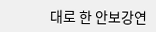대로 한 안보강연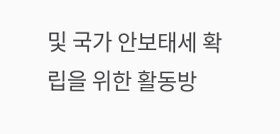및 국가 안보태세 확립을 위한 활동방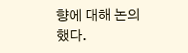향에 대해 논의 했다.